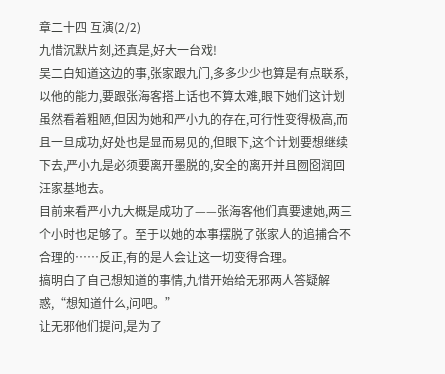章二十四 互演(2/2)
九惜沉默片刻,还真是,好大一台戏!
吴二白知道这边的事,张家跟九门,多多少少也算是有点联系,以他的能力,要跟张海客搭上话也不算太难,眼下她们这计划虽然看着粗陋,但因为她和严小九的存在,可行性变得极高,而且一旦成功,好处也是显而易见的,但眼下,这个计划要想继续下去,严小九是必须要离开墨脱的,安全的离开并且囫囵润回汪家基地去。
目前来看严小九大概是成功了——张海客他们真要逮她,两三个小时也足够了。至于以她的本事摆脱了张家人的追捕合不合理的……反正,有的是人会让这一切变得合理。
搞明白了自己想知道的事情,九惜开始给无邪两人答疑解惑,“想知道什么,问吧。”
让无邪他们提问,是为了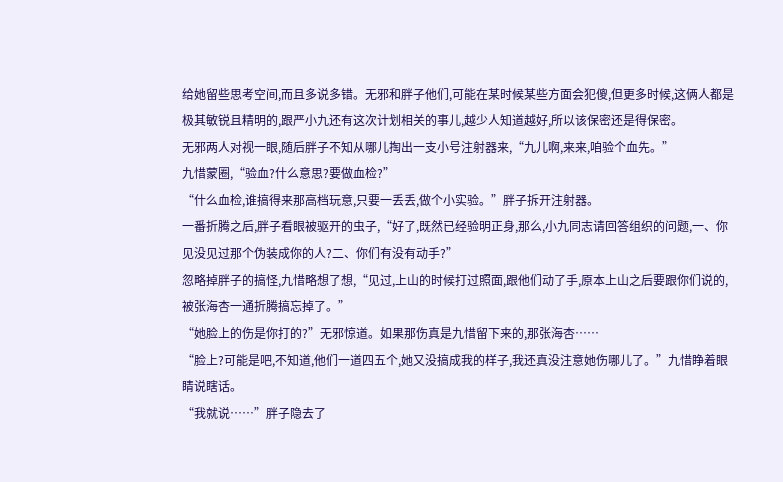给她留些思考空间,而且多说多错。无邪和胖子他们,可能在某时候某些方面会犯傻,但更多时候,这俩人都是极其敏锐且精明的,跟严小九还有这次计划相关的事儿,越少人知道越好,所以该保密还是得保密。
无邪两人对视一眼,随后胖子不知从哪儿掏出一支小号注射器来,“九儿啊,来来,咱验个血先。”
九惜蒙圈,“验血?什么意思?要做血检?”
“什么血检,谁搞得来那高档玩意,只要一丢丢,做个小实验。”胖子拆开注射器。
一番折腾之后,胖子看眼被驱开的虫子,“好了,既然已经验明正身,那么,小九同志请回答组织的问题,一、你见没见过那个伪装成你的人?二、你们有没有动手?”
忽略掉胖子的搞怪,九惜略想了想,“见过,上山的时候打过照面,跟他们动了手,原本上山之后要跟你们说的,被张海杏一通折腾搞忘掉了。”
“她脸上的伤是你打的?”无邪惊道。如果那伤真是九惜留下来的,那张海杏……
“脸上?可能是吧,不知道,他们一道四五个,她又没搞成我的样子,我还真没注意她伤哪儿了。”九惜睁着眼睛说瞎话。
“我就说……”胖子隐去了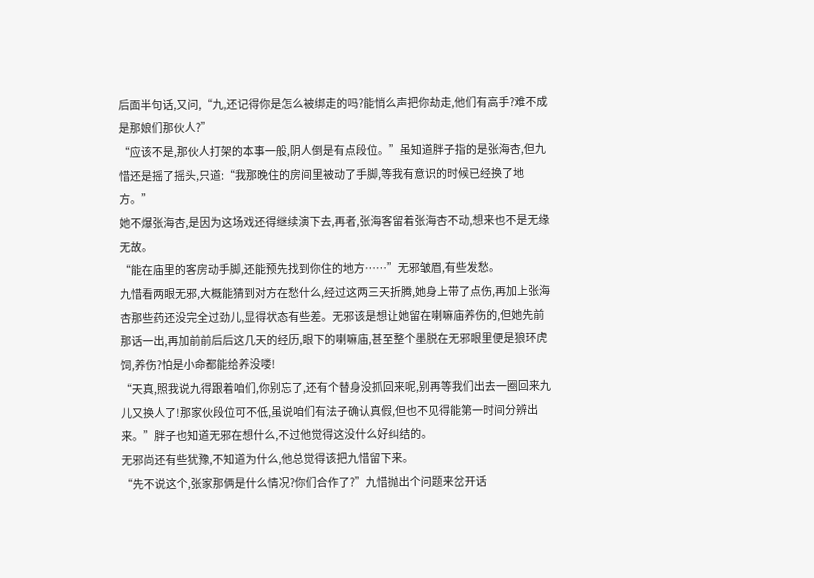后面半句话,又问,“九,还记得你是怎么被绑走的吗?能悄么声把你劫走,他们有高手?难不成是那娘们那伙人?”
“应该不是,那伙人打架的本事一般,阴人倒是有点段位。”虽知道胖子指的是张海杏,但九惜还是摇了摇头,只道:“我那晚住的房间里被动了手脚,等我有意识的时候已经换了地方。”
她不爆张海杏,是因为这场戏还得继续演下去,再者,张海客留着张海杏不动,想来也不是无缘无故。
“能在庙里的客房动手脚,还能预先找到你住的地方……”无邪皱眉,有些发愁。
九惜看两眼无邪,大概能猜到对方在愁什么,经过这两三天折腾,她身上带了点伤,再加上张海杏那些药还没完全过劲儿,显得状态有些差。无邪该是想让她留在喇嘛庙养伤的,但她先前那话一出,再加前前后后这几天的经历,眼下的喇嘛庙,甚至整个墨脱在无邪眼里便是狼环虎饲,养伤?怕是小命都能给养没喽!
“天真,照我说九得跟着咱们,你别忘了,还有个替身没抓回来呢,别再等我们出去一圈回来九儿又换人了!那家伙段位可不低,虽说咱们有法子确认真假,但也不见得能第一时间分辨出来。”胖子也知道无邪在想什么,不过他觉得这没什么好纠结的。
无邪尚还有些犹豫,不知道为什么,他总觉得该把九惜留下来。
“先不说这个,张家那俩是什么情况?你们合作了?”九惜抛出个问题来岔开话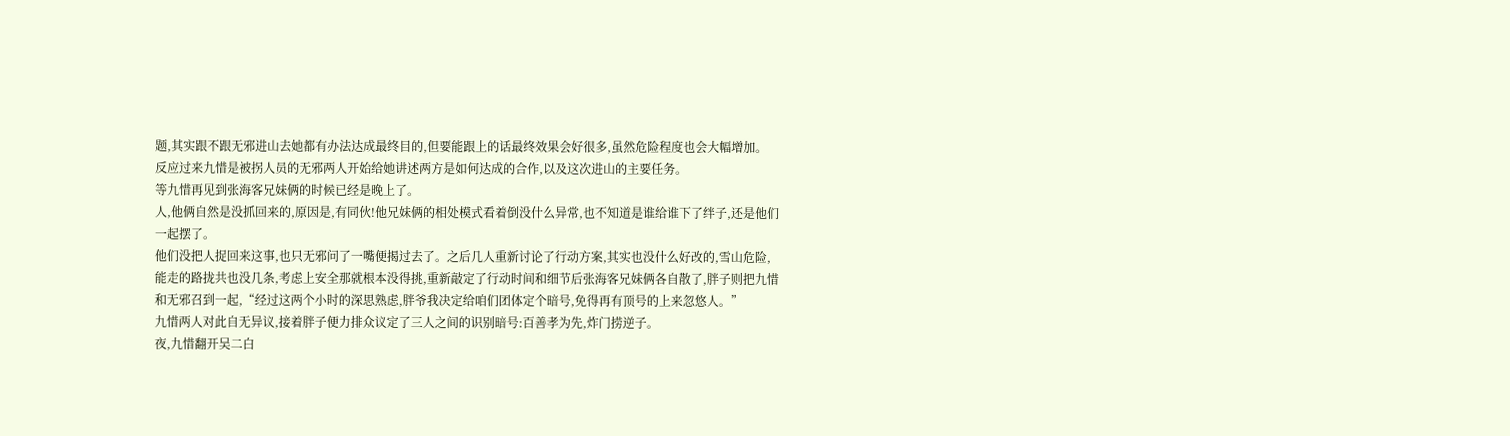题,其实跟不跟无邪进山去她都有办法达成最终目的,但要能跟上的话最终效果会好很多,虽然危险程度也会大幅增加。
反应过来九惜是被拐人员的无邪两人开始给她讲述两方是如何达成的合作,以及这次进山的主要任务。
等九惜再见到张海客兄妹俩的时候已经是晚上了。
人,他俩自然是没抓回来的,原因是,有同伙!他兄妹俩的相处模式看着倒没什么异常,也不知道是谁给谁下了绊子,还是他们一起摆了。
他们没把人捉回来这事,也只无邪问了一嘴便揭过去了。之后几人重新讨论了行动方案,其实也没什么好改的,雪山危险,能走的路拢共也没几条,考虑上安全那就根本没得挑,重新敲定了行动时间和细节后张海客兄妹俩各自散了,胖子则把九惜和无邪召到一起,“经过这两个小时的深思熟虑,胖爷我决定给咱们团体定个暗号,免得再有顶号的上来忽悠人。”
九惜两人对此自无异议,接着胖子便力排众议定了三人之间的识别暗号:百善孝为先,炸门捞逆子。
夜,九惜翻开吴二白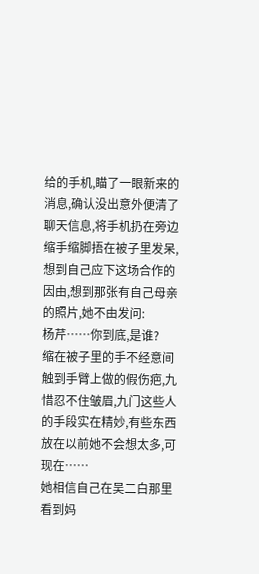给的手机,瞄了一眼新来的消息,确认没出意外便清了聊天信息,将手机扔在旁边缩手缩脚捂在被子里发呆,想到自己应下这场合作的因由,想到那张有自己母亲的照片,她不由发问:
杨芹……你到底,是谁?
缩在被子里的手不经意间触到手臂上做的假伤疤,九惜忍不住皱眉,九门这些人的手段实在精妙,有些东西放在以前她不会想太多,可现在……
她相信自己在吴二白那里看到妈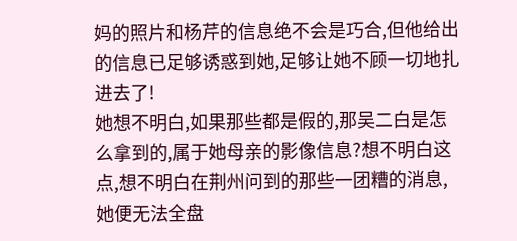妈的照片和杨芹的信息绝不会是巧合,但他给出的信息已足够诱惑到她,足够让她不顾一切地扎进去了!
她想不明白,如果那些都是假的,那吴二白是怎么拿到的,属于她母亲的影像信息?想不明白这点,想不明白在荆州问到的那些一团糟的消息,她便无法全盘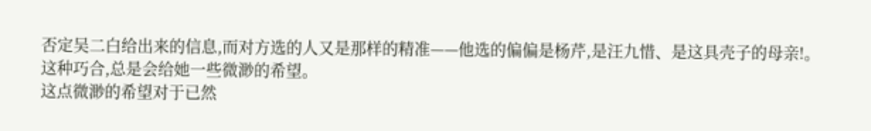否定吴二白给出来的信息,而对方选的人又是那样的精准——他选的偏偏是杨芹,是汪九惜、是这具壳子的母亲!。
这种巧合,总是会给她一些微渺的希望。
这点微渺的希望对于已然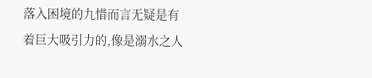落入困境的九惜而言无疑是有着巨大吸引力的,像是溺水之人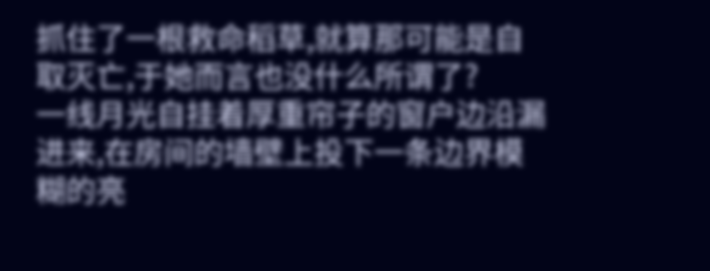抓住了一根救命稻草,就算那可能是自取灭亡,于她而言也没什么所谓了?
一线月光自挂着厚重帘子的窗户边沿漏进来,在房间的墙壁上投下一条边界模糊的亮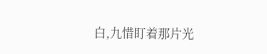白,九惜盯着那片光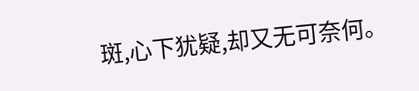斑,心下犹疑,却又无可奈何。